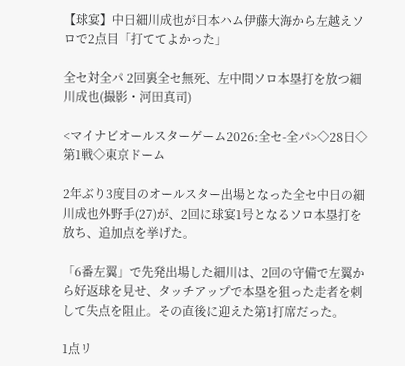【球宴】中日細川成也が日本ハム伊藤大海から左越えソロで2点目「打ててよかった」

全セ対全パ 2回裏全セ無死、左中間ソロ本塁打を放つ細川成也(撮影・河田真司)

<マイナビオールスターゲーム2026:全セ-全パ>◇28日◇第1戦◇東京ドーム

2年ぶり3度目のオールスター出場となった全セ中日の細川成也外野手(27)が、2回に球宴1号となるソロ本塁打を放ち、追加点を挙げた。

「6番左翼」で先発出場した細川は、2回の守備で左翼から好返球を見せ、タッチアップで本塁を狙った走者を刺して失点を阻止。その直後に迎えた第1打席だった。

1点リ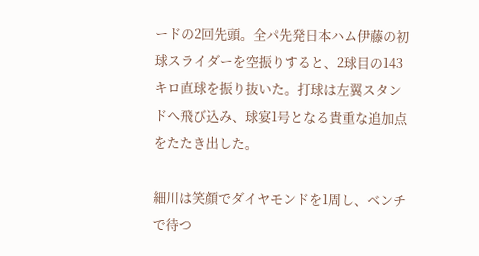ードの2回先頭。全パ先発日本ハム伊藤の初球スライダーを空振りすると、2球目の143キロ直球を振り抜いた。打球は左翼スタンドへ飛び込み、球宴1号となる貴重な追加点をたたき出した。

細川は笑顔でダイヤモンドを1周し、ベンチで待つ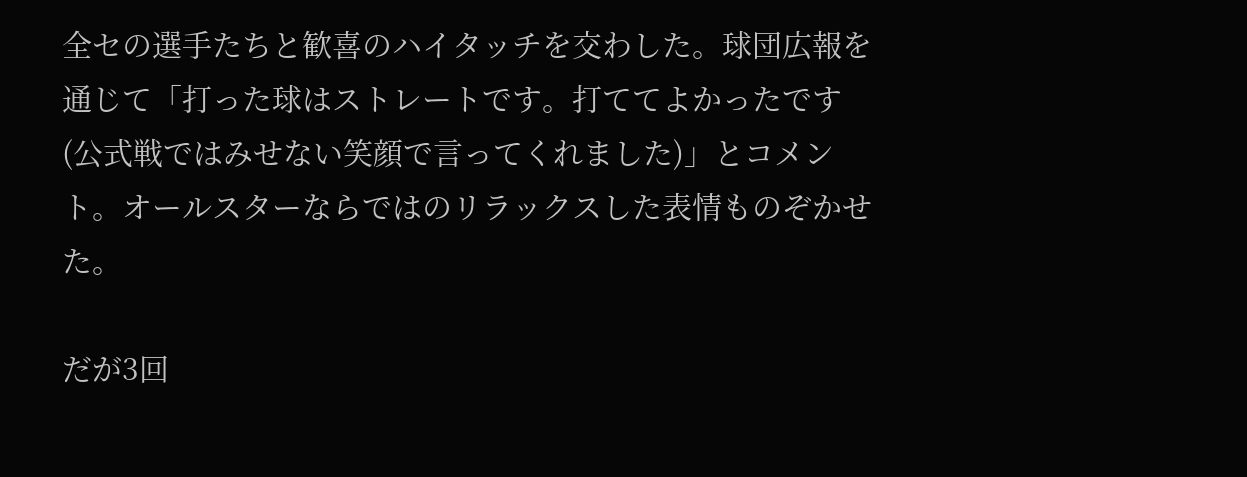全セの選手たちと歓喜のハイタッチを交わした。球団広報を通じて「打った球はストレートです。打ててよかったです(公式戦ではみせない笑顔で言ってくれました)」とコメント。オールスターならではのリラックスした表情ものぞかせた。

だが3回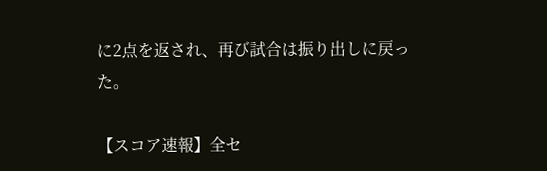に2点を返され、再び試合は振り出しに戻った。

【スコア速報】全セ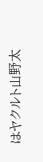はヤクルト山野太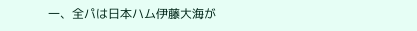一、全パは日本ハム伊藤大海が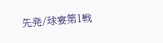先発/球宴第1戦